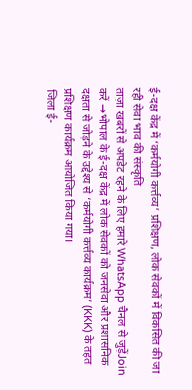ई-दक्ष केंद्र में ‘कर्मयोगी कर्त्तव्य’ प्रशिक्षण, लोक सेवकों में विकसित की जा रही सेवा भाव की संस्कृति
ताज़ा खबरों से अपडेट रहने के लिए हमारे WhatsApp चैनल से जुड़ेंJoin करें →भोपाल के ई-दक्ष केंद्र में लोक सेवकों को जनसेवा और प्रशासनिक दक्षता से जोड़ने के उद्देश्य से ‘कर्मयोगी कर्त्तव्य कार्यक्रम’ (KKK) के तहत प्रशिक्षण कार्यक्रम आयोजित किया गया।
जिला ई-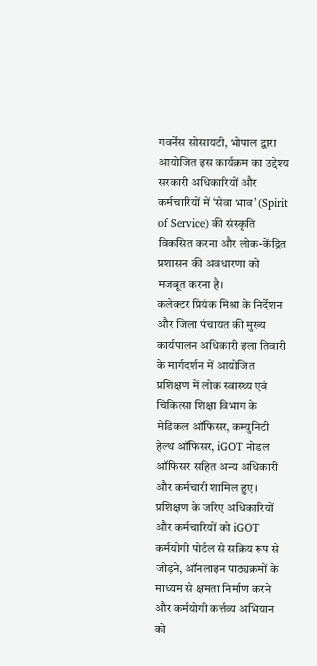गवर्नेंस सोसायटी, भोपाल द्वारा आयोजित इस कार्यक्रम का उद्देश्य सरकारी अधिकारियों और कर्मचारियों में ‘सेवा भाव’ (Spirit of Service) की संस्कृति विकसित करना और लोक-केंद्रित प्रशासन की अवधारणा को मजबूत करना है।
कलेक्टर प्रियंक मिश्रा के निर्देशन और जिला पंचायत की मुख्य कार्यपालन अधिकारी इला तिवारी के मार्गदर्शन में आयोजित प्रशिक्षण में लोक स्वास्थ्य एवं चिकित्सा शिक्षा विभाग के मेडिकल ऑफिसर, कम्युनिटी हेल्थ ऑफिसर, iGOT नोडल ऑफिसर सहित अन्य अधिकारी और कर्मचारी शामिल हुए।
प्रशिक्षण के जरिए अधिकारियों और कर्मचारियों को iGOT कर्मयोगी पोर्टल से सक्रिय रूप से जोड़ने, ऑनलाइन पाठ्यक्रमों के माध्यम से क्षमता निर्माण करने और कर्मयोगी कर्त्तव्य अभियान को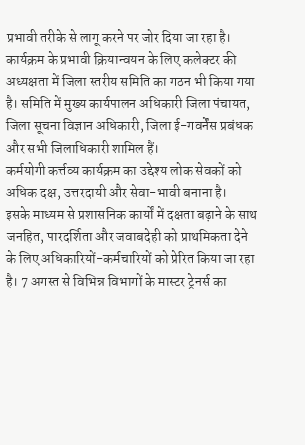प्रभावी तरीके से लागू करने पर जोर दिया जा रहा है।
कार्यक्रम के प्रभावी क्रियान्वयन के लिए कलेक्टर की अध्यक्षता में जिला स्तरीय समिति का गठन भी किया गया है। समिति में मुख्य कार्यपालन अधिकारी जिला पंचायत, जिला सूचना विज्ञान अधिकारी, जिला ई-गवर्नेंस प्रबंधक और सभी जिलाधिकारी शामिल हैं।
कर्मयोगी कर्त्तव्य कार्यक्रम का उद्देश्य लोक सेवकों को अधिक दक्ष, उत्तरदायी और सेवा-भावी बनाना है।
इसके माध्यम से प्रशासनिक कार्यों में दक्षता बढ़ाने के साथ जनहित, पारदर्शिता और जवाबदेही को प्राथमिकता देने के लिए अधिकारियों-कर्मचारियों को प्रेरित किया जा रहा है। 7 अगस्त से विभिन्न विभागों के मास्टर ट्रेनर्स का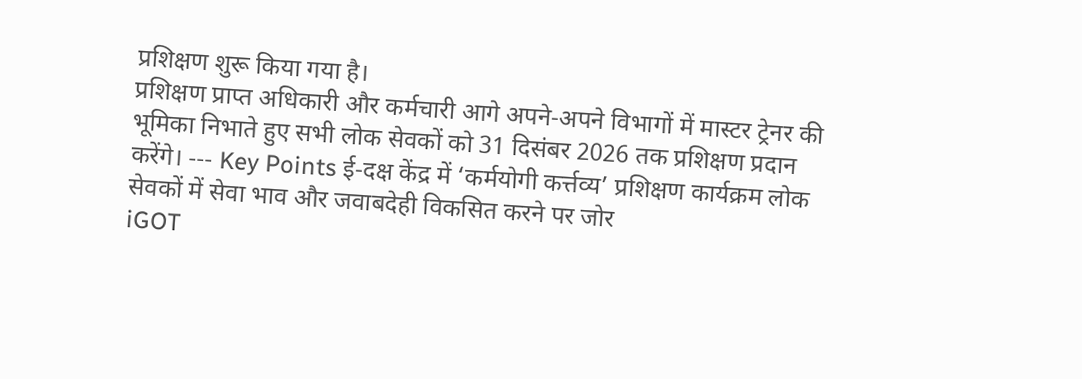प्रशिक्षण शुरू किया गया है।
प्रशिक्षण प्राप्त अधिकारी और कर्मचारी आगे अपने-अपने विभागों में मास्टर ट्रेनर की भूमिका निभाते हुए सभी लोक सेवकों को 31 दिसंबर 2026 तक प्रशिक्षण प्रदान करेंगे। --- Key Points ई-दक्ष केंद्र में ‘कर्मयोगी कर्त्तव्य’ प्रशिक्षण कार्यक्रम लोक सेवकों में सेवा भाव और जवाबदेही विकसित करने पर जोर
iGOT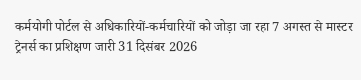कर्मयोगी पोर्टल से अधिकारियों-कर्मचारियों को जोड़ा जा रहा 7 अगस्त से मास्टर ट्रेनर्स का प्रशिक्षण जारी 31 दिसंबर 2026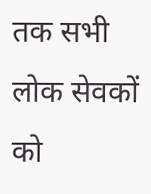तक सभी लोक सेवकों को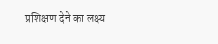प्रशिक्षण देने का लक्ष्य